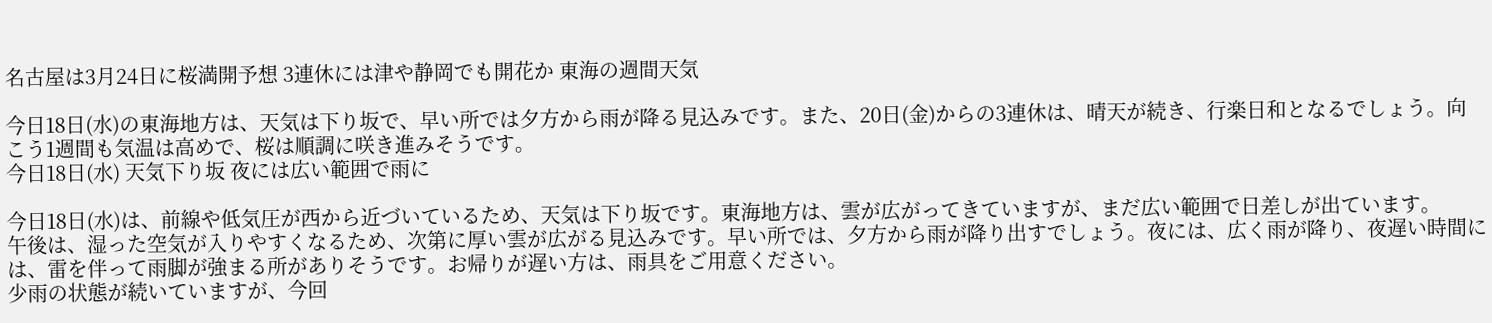名古屋は3月24日に桜満開予想 3連休には津や静岡でも開花か 東海の週間天気

今日18日(水)の東海地方は、天気は下り坂で、早い所では夕方から雨が降る見込みです。また、20日(金)からの3連休は、晴天が続き、行楽日和となるでしょう。向こう1週間も気温は高めで、桜は順調に咲き進みそうです。
今日18日(水) 天気下り坂 夜には広い範囲で雨に

今日18日(水)は、前線や低気圧が西から近づいているため、天気は下り坂です。東海地方は、雲が広がってきていますが、まだ広い範囲で日差しが出ています。
午後は、湿った空気が入りやすくなるため、次第に厚い雲が広がる見込みです。早い所では、夕方から雨が降り出すでしょう。夜には、広く雨が降り、夜遅い時間には、雷を伴って雨脚が強まる所がありそうです。お帰りが遅い方は、雨具をご用意ください。
少雨の状態が続いていますが、今回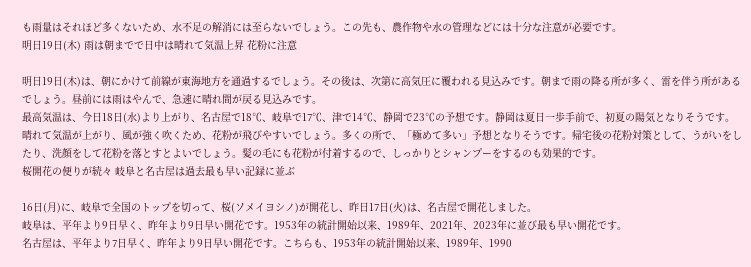も雨量はそれほど多くないため、水不足の解消には至らないでしょう。この先も、農作物や水の管理などには十分な注意が必要です。
明日19日(木) 雨は朝までで日中は晴れて気温上昇 花粉に注意

明日19日(木)は、朝にかけて前線が東海地方を通過するでしょう。その後は、次第に高気圧に覆われる見込みです。朝まで雨の降る所が多く、雷を伴う所があるでしょう。昼前には雨はやんで、急速に晴れ間が戻る見込みです。
最高気温は、今日18日(水)より上がり、名古屋で18℃、岐阜で17℃、津で14℃、静岡で23℃の予想です。静岡は夏日一歩手前で、初夏の陽気となりそうです。
晴れて気温が上がり、風が強く吹くため、花粉が飛びやすいでしょう。多くの所で、「極めて多い」予想となりそうです。帰宅後の花粉対策として、うがいをしたり、洗顔をして花粉を落とすとよいでしょう。髪の毛にも花粉が付着するので、しっかりとシャンプーをするのも効果的です。
桜開花の便りが続々 岐阜と名古屋は過去最も早い記録に並ぶ

16日(月)に、岐阜で全国のトップを切って、桜(ソメイヨシノ)が開花し、昨日17日(火)は、名古屋で開花しました。
岐阜は、平年より9日早く、昨年より9日早い開花です。1953年の統計開始以来、1989年、2021年、2023年に並び最も早い開花です。
名古屋は、平年より7日早く、昨年より9日早い開花です。こちらも、1953年の統計開始以来、1989年、1990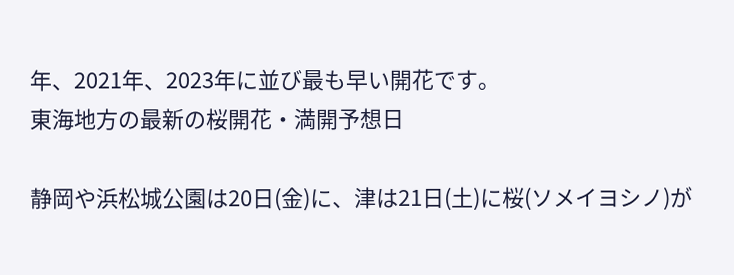年、2021年、2023年に並び最も早い開花です。
東海地方の最新の桜開花・満開予想日

静岡や浜松城公園は20日(金)に、津は21日(土)に桜(ソメイヨシノ)が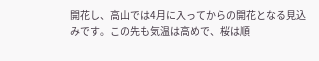開花し、高山では4月に入ってからの開花となる見込みです。この先も気温は高めで、桜は順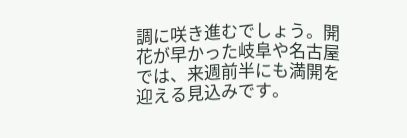調に咲き進むでしょう。開花が早かった岐阜や名古屋では、来週前半にも満開を迎える見込みです。